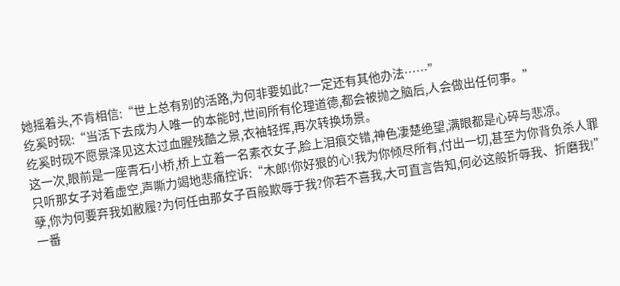她摇着头,不肯相信:“世上总有别的活路,为何非要如此?一定还有其他办法……”
纥奚时砚:“当活下去成为人唯一的本能时,世间所有伦理道德,都会被抛之脑后,人会做出任何事。”
纥奚时砚不愿景泽见这太过血腥残酷之景,衣袖轻挥,再次转换场景。
这一次,眼前是一座青石小桥,桥上立着一名素衣女子,脸上泪痕交错,神色凄楚绝望,满眼都是心碎与悲凉。
只听那女子对着虚空,声嘶力竭地悲痛控诉:“木郎!你好狠的心!我为你倾尽所有,付出一切,甚至为你背负杀人罪孽,你为何要弃我如敝履?为何任由那女子百般欺辱于我?你若不喜我,大可直言告知,何必这般折辱我、折磨我!”
一番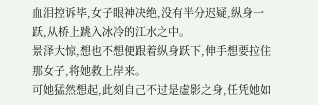血泪控诉毕,女子眼神决绝,没有半分迟疑,纵身一跃,从桥上跳入冰冷的江水之中。
景泽大惊,想也不想便跟着纵身跃下,伸手想要拉住那女子,将她救上岸来。
可她猛然想起,此刻自己不过是虚影之身,任凭她如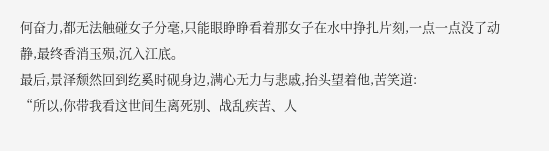何奋力,都无法触碰女子分毫,只能眼睁睁看着那女子在水中挣扎片刻,一点一点没了动静,最终香消玉殒,沉入江底。
最后,景泽颓然回到纥奚时砚身边,满心无力与悲戚,抬头望着他,苦笑道:
“所以,你带我看这世间生离死别、战乱疾苦、人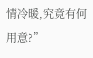情冷暖,究竟有何用意?”